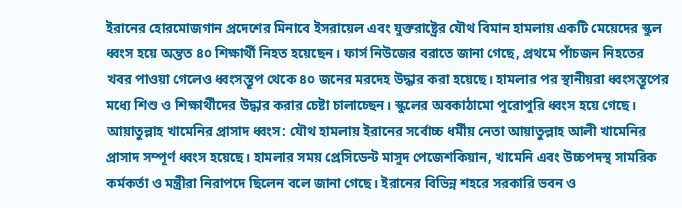ইরানের হোরমোজগান প্রদেশের মিনাবে ইসরায়েল এবং যুক্তরাষ্ট্রের যৌথ বিমান হামলায় একটি মেয়েদের স্কুল ধ্বংস হয়ে অন্তত ৪০ শিক্ষার্থী নিহত হয়েছেন। ফার্স নিউজের বরাতে জানা গেছে, প্রথমে পাঁচজন নিহতের খবর পাওয়া গেলেও ধ্বংসস্তূপ থেকে ৪০ জনের মরদেহ উদ্ধার করা হয়েছে। হামলার পর স্থানীয়রা ধ্বংসস্তূপের মধ্যে শিশু ও শিক্ষার্থীদের উদ্ধার করার চেষ্টা চালাচ্ছেন। স্কুলের অবকাঠামো পুরোপুরি ধ্বংস হয়ে গেছে।
আয়াতুল্লাহ খামেনির প্রাসাদ ধ্বংস: যৌথ হামলায় ইরানের সর্বোচ্চ ধর্মীয় নেতা আয়াতুল্লাহ আলী খামেনির প্রাসাদ সম্পূর্ণ ধ্বংস হয়েছে। হামলার সময় প্রেসিডেন্ট মাসুদ পেজেশকিয়ান, খামেনি এবং উচ্চপদস্থ সামরিক কর্মকর্তা ও মন্ত্রীরা নিরাপদে ছিলেন বলে জানা গেছে। ইরানের বিভিন্ন শহরে সরকারি ভবন ও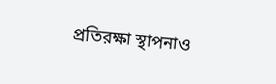প্রতিরক্ষা স্থাপনাও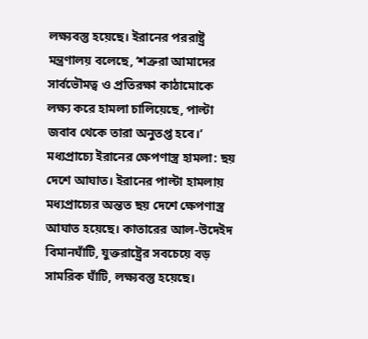লক্ষ্যবস্তু হয়েছে। ইরানের পররাষ্ট্র মন্ত্রণালয় বলেছে, ‘শত্রুরা আমাদের সার্বভৌমত্ব ও প্রতিরক্ষা কাঠামোকে লক্ষ্য করে হামলা চালিয়েছে, পাল্টা জবাব থেকে তারা অনুতপ্ত হবে।’
মধ্যপ্রাচ্যে ইরানের ক্ষেপণাস্ত্র হামলা: ছয় দেশে আঘাত। ইরানের পাল্টা হামলায় মধ্যপ্রাচ্যের অন্তত ছয় দেশে ক্ষেপণাস্ত্র আঘাত হয়েছে। কাতারের আল-উদেইদ বিমানঘাঁটি, যুক্তরাষ্ট্রের সবচেয়ে বড় সামরিক ঘাঁটি, লক্ষ্যবস্তু হয়েছে।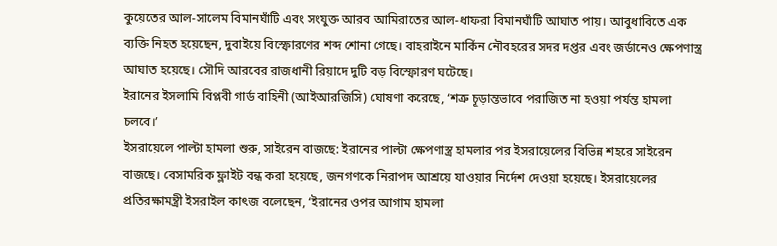কুয়েতের আল-সালেম বিমানঘাঁটি এবং সংযুক্ত আরব আমিরাতের আল-ধাফরা বিমানঘাঁটি আঘাত পায়। আবুধাবিতে এক ব্যক্তি নিহত হয়েছেন, দুবাইয়ে বিস্ফোরণের শব্দ শোনা গেছে। বাহরাইনে মার্কিন নৌবহরের সদর দপ্তর এবং জর্ডানেও ক্ষেপণাস্ত্র আঘাত হয়েছে। সৌদি আরবের রাজধানী রিয়াদে দুটি বড় বিস্ফোরণ ঘটেছে।
ইরানের ইসলামি বিপ্লবী গার্ড বাহিনী (আইআরজিসি) ঘোষণা করেছে, ‘শত্রু চূড়ান্তভাবে পরাজিত না হওয়া পর্যন্ত হামলা চলবে।’
ইসরায়েলে পাল্টা হামলা শুরু, সাইরেন বাজছে: ইরানের পাল্টা ক্ষেপণাস্ত্র হামলার পর ইসরায়েলের বিভিন্ন শহরে সাইরেন বাজছে। বেসামরিক ফ্লাইট বন্ধ করা হয়েছে, জনগণকে নিরাপদ আশ্রয়ে যাওয়ার নির্দেশ দেওয়া হয়েছে। ইসরায়েলের প্রতিরক্ষামন্ত্রী ইসরাইল কাৎজ বলেছেন, ‘ইরানের ওপর আগাম হামলা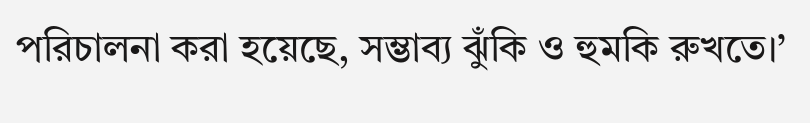পরিচালনা করা হয়েছে, সম্ভাব্য ঝুঁকি ও হুমকি রুখতে।’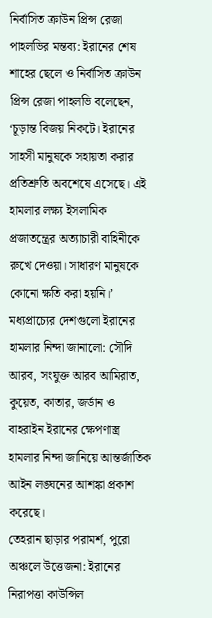নির্বাসিত ক্রাউন প্রিন্স রেজা পাহলভির মন্তব্য: ইরানের শেষ শাহের ছেলে ও নির্বাসিত ক্রাউন প্রিন্স রেজা পাহলভি বলেছেন, ‘চূড়ান্ত বিজয় নিকটে। ইরানের সাহসী মানুষকে সহায়তা করার প্রতিশ্রুতি অবশেষে এসেছে। এই হামলার লক্ষ্য ইসলামিক প্রজাতন্ত্রের অত্যাচারী বাহিনীকে রুখে দেওয়া। সাধারণ মানুষকে কোনো ক্ষতি করা হয়নি।’
মধ্যপ্রাচ্যের দেশগুলো ইরানের হামলার নিন্দা জানালো: সৌদি আরব, সংযুক্ত আরব আমিরাত, কুয়েত, কাতার, জর্ডান ও বাহরাইন ইরানের ক্ষেপণাস্ত্র হামলার নিন্দা জানিয়ে আন্তর্জাতিক আইন লঙ্ঘনের আশঙ্কা প্রকাশ করেছে।
তেহরান ছাড়ার পরামর্শ, পুরো অঞ্চলে উত্তেজনা: ইরানের নিরাপত্তা কাউন্সিল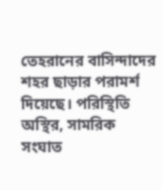তেহরানের বাসিন্দাদের শহর ছাড়ার পরামর্শ দিয়েছে। পরিস্থিতি অস্থির, সামরিক সংঘাত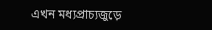এখন মধ্যপ্রাচ্যজুড়ে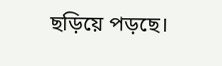ছড়িয়ে পড়ছে।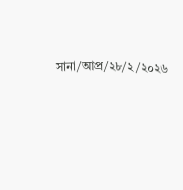সানা/আপ্র/২৮/২/২০২৬